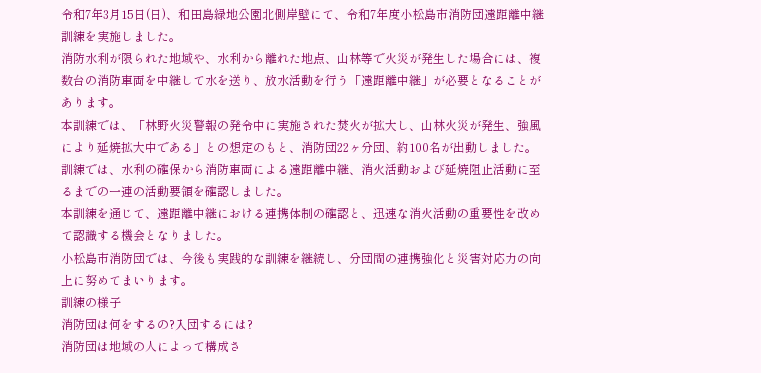令和7年3月15日(日)、和田島緑地公園北側岸壁にて、令和7年度小松島市消防団遠距離中継訓練を実施しました。
消防水利が限られた地域や、水利から離れた地点、山林等で火災が発生した場合には、複数台の消防車両を中継して水を送り、放水活動を行う「遠距離中継」が必要となることがあります。
本訓練では、「林野火災警報の発令中に実施された焚火が拡大し、山林火災が発生、強風により延焼拡大中である」との想定のもと、消防団22ヶ分団、約100名が出動しました。訓練では、水利の確保から消防車両による遠距離中継、消火活動および延焼阻止活動に至るまでの一連の活動要領を確認しました。
本訓練を通じて、遠距離中継における連携体制の確認と、迅速な消火活動の重要性を改めて認識する機会となりました。
小松島市消防団では、今後も実践的な訓練を継続し、分団間の連携強化と災害対応力の向上に努めてまいります。
訓練の様子
消防団は何をするの?入団するには?
消防団は地域の人によって構成さ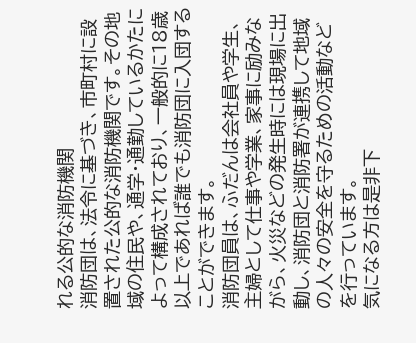れる公的な消防機関
消防団は、法令に基づき、市町村に設置された公的な消防機関です。その地域の住民や、通学・通勤しているかたによって構成されており、一般的に18歳以上であれば誰でも消防団に入団することができます。
消防団員は、ふだんは会社員や学生、主婦として仕事や学業、家事に励みながら、火災などの発生時には現場に出動し、消防団と消防署が連携して地域の人々の安全を守るための活動などを行っています。
気になる方は是非下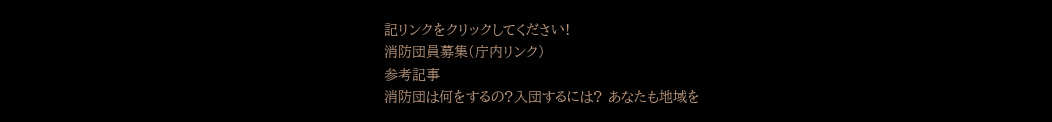記リンクをクリックしてください!
消防団員募集(庁内リンク)
参考記事
消防団は何をするの?入団するには? あなたも地域を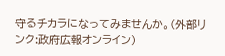守るチカラになってみませんか。(外部リンク:政府広報オンライン)